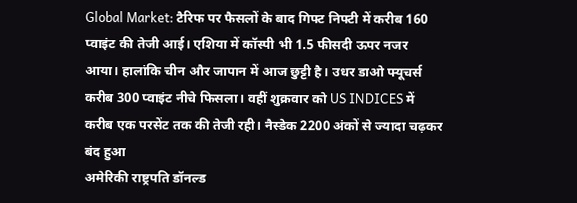Global Market: टैरिफ पर फैसलों के बाद गिफ्ट निफ्टी में करीब 160 प्वाइंट की तेजी आई। एशिया में कॉस्पी भी 1.5 फीसदी ऊपर नजर आया। हालांकि चीन और जापान में आज छुट्टी है। उधर डाओ फ्यूचर्स करीब 300 प्वाइंट नीचे फिसला। वहीं शुक्रवार को US INDICES में करीब एक परसेंट तक की तेजी रही। नैस्डेक 2200 अंकों से ज्यादा चढ़कर बंद हुआ
अमेरिकी राष्ट्रपति डॉनल्ड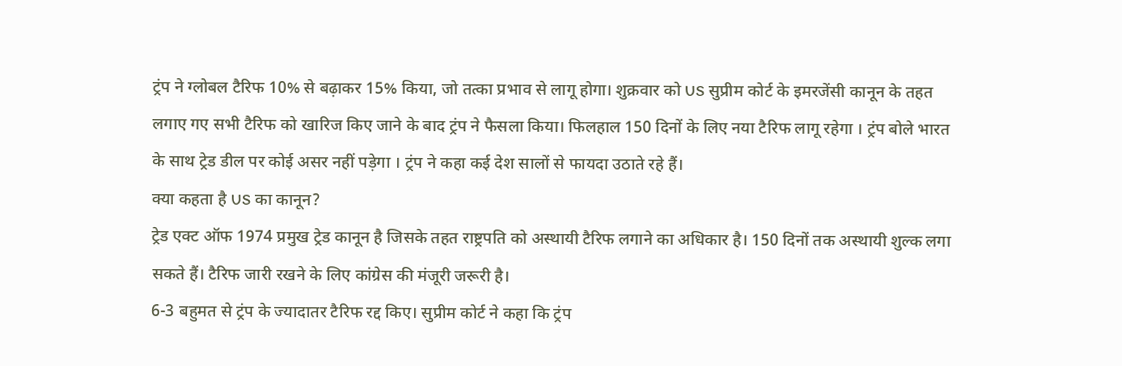ट्रंप ने ग्लोबल टैरिफ 10% से बढ़ाकर 15% किया, जो तत्का प्रभाव से लागू होगा। शुक्रवार को US सुप्रीम कोर्ट के इमरजेंसी कानून के तहत लगाए गए सभी टैरिफ को खारिज किए जाने के बाद ट्रंप ने फैसला किया। फिलहाल 150 दिनों के लिए नया टैरिफ लागू रहेगा । ट्रंप बोले भारत के साथ ट्रेड डील पर कोई असर नहीं पड़ेगा । ट्रंप ने कहा कई देश सालों से फायदा उठाते रहे हैं।
क्या कहता है US का कानून?
ट्रेड एक्ट ऑफ 1974 प्रमुख ट्रेड कानून है जिसके तहत राष्ट्रपति को अस्थायी टैरिफ लगाने का अधिकार है। 150 दिनों तक अस्थायी शुल्क लगा सकते हैं। टैरिफ जारी रखने के लिए कांग्रेस की मंजूरी जरूरी है।
6-3 बहुमत से ट्रंप के ज्यादातर टैरिफ रद्द किए। सुप्रीम कोर्ट ने कहा कि ट्रंप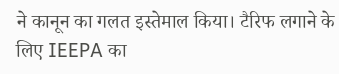ने कानून का गलत इस्तेमाल किया। टैरिफ लगाने के लिए IEEPA का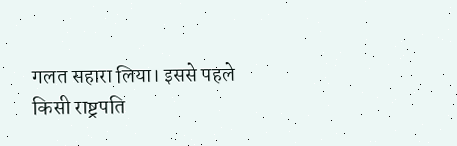गलत सहारा लिया। इससे पहले किसी राष्ट्रपति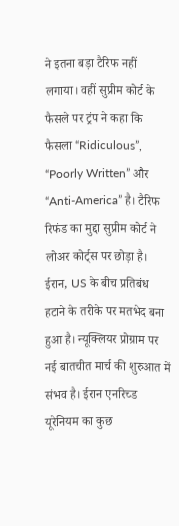ने इतना बड़ा टैरिफ नहीं लगाया। वहीं सुप्रीम कोर्ट के फैसले पर ट्रंप ने कहा कि फैसला “Ridiculous”, “Poorly Written” और “Anti-America” है। टैरिफ रिफंड का मुद्दा सुप्रीम कोर्ट ने लोअर कोर्ट्स पर छोड़ा है।
ईरान, US के बीच प्रतिबंध हटाने के तरीके पर मतभेद बना हुआ है। न्यूक्लियर प्रोग्राम पर नई बातचीत मार्च की शुरुआत में संभव है। ईरान एनरिच्ड यूरेनियम का कुछ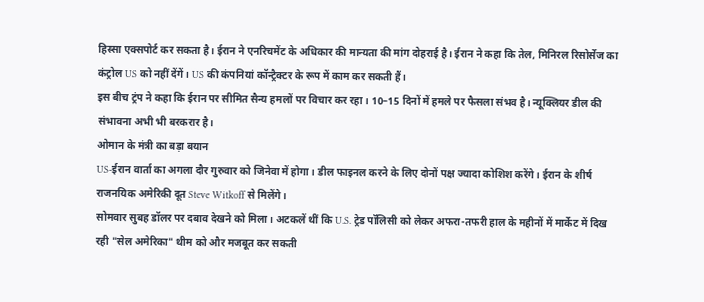हिस्सा एक्सपोर्ट कर सकता है। ईरान ने एनरिचमेंट के अधिकार की मान्यता की मांग दोहराई है। ईरान ने कहा कि तेल, मिनिरल रिसोर्सेज का कंट्रोल US को नहीं देंगें। US की कंपनियां कॉन्ट्रैक्टर के रूप में काम कर सकती हैं।
इस बीच ट्रंप ने कहा कि ईरान पर सीमित सैन्य हमलों पर विचार कर रहा । 10–15 दिनों में हमले पर फैसला संभव है। न्यूक्लियर डील की संभावना अभी भी बरकरार है।
ओमान के मंत्री का बड़ा बयान
US-ईरान वार्ता का अगला दौर गुरुवार को जिनेवा में होगा। डील फाइनल करने के लिए दोनों पक्ष ज्यादा कोशिश करेंगे। ईरान के शीर्ष राजनयिक अमेरिकी दूत Steve Witkoff से मिलेंगे।
सोमवार सुबह डॉलर पर दबाव देखने को मिला। अटकलें थीं कि U.S. ट्रेड पॉलिसी को लेकर अफरा-तफरी हाल के महीनों में मार्केट में दिख रही "सेल अमेरिका" थीम को और मजबूत कर सकती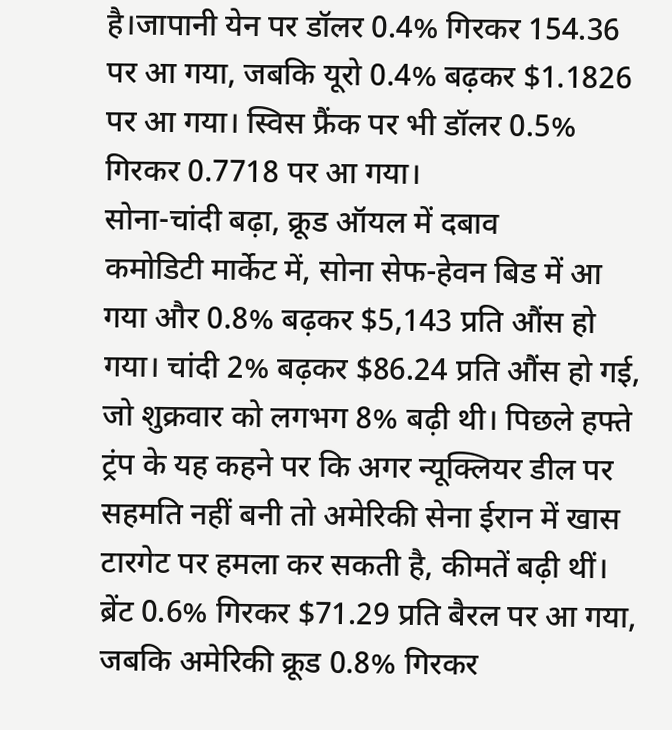है।जापानी येन पर डॉलर 0.4% गिरकर 154.36 पर आ गया, जबकि यूरो 0.4% बढ़कर $1.1826 पर आ गया। स्विस फ्रैंक पर भी डॉलर 0.5% गिरकर 0.7718 पर आ गया।
सोना-चांदी बढ़ा, क्रूड ऑयल में दबाव
कमोडिटी मार्केट में, सोना सेफ-हेवन बिड में आ गया और 0.8% बढ़कर $5,143 प्रति औंस हो गया। चांदी 2% बढ़कर $86.24 प्रति औंस हो गई, जो शुक्रवार को लगभग 8% बढ़ी थी। पिछले हफ्ते ट्रंप के यह कहने पर कि अगर न्यूक्लियर डील पर सहमति नहीं बनी तो अमेरिकी सेना ईरान में खास टारगेट पर हमला कर सकती है, कीमतें बढ़ी थीं। ब्रेंट 0.6% गिरकर $71.29 प्रति बैरल पर आ गया, जबकि अमेरिकी क्रूड 0.8% गिरकर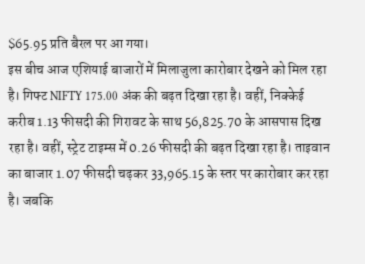$65.95 प्रति बैरल पर आ गया।
इस बीच आज एशियाई बाजारों में मिलाजुला कारोबार देखने को मिल रहा है। गिफ्ट NIFTY 175.00 अंक की बढ़त दिखा रहा है। वहीं, निक्केई करीब 1.13 फीसदी की गिरावट के साथ 56,825.70 के आसपास दिख रहा है। वहीं, स्ट्रेट टाइम्स में 0.26 फीसदी की बढ़त दिखा रहा है। ताइवान का बाजार 1.07 फीसदी चढ़कर 33,965.15 के स्तर पर कारोबार कर रहा है। जबकि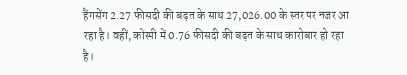हैंगसेंग 2.27 फीसदी की बढ़त के साथ 27,026.00 के स्तर पर नजर आ रहा है। वहीं, कोस्पी में 0.76 फीसदी की बढ़त के साथ कारोबार हो रहा है।